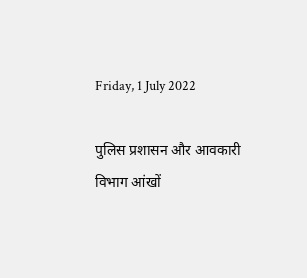Friday, 1 July 2022

पुलिस प्रशासन और आवकारी विभाग आंखों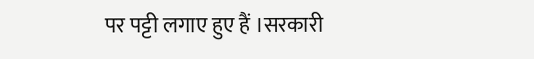पर पट्टी लगाए हुए हैं ।सरकारी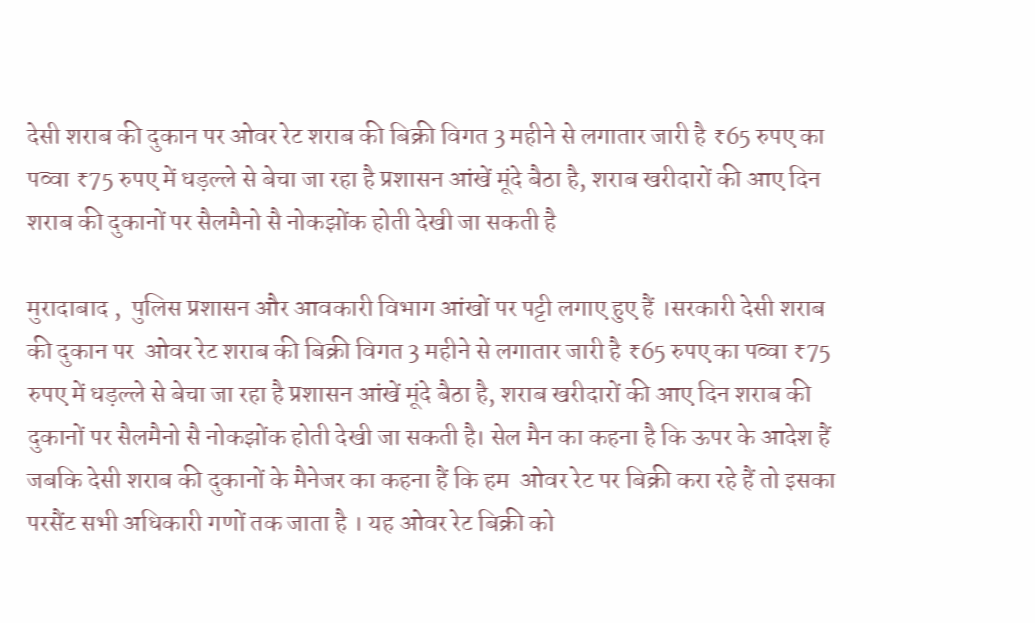देसी शराब की दुकान पर ओवर रेट शराब की बिक्री विगत 3 महीने से लगातार जारी है ₹65 रुपए का पव्वा ₹75 रुपए में धड़ल्ले से बेचा जा रहा है प्रशासन आंखें मूंदे बैठा है, शराब खरीदारों की आए दिन शराब की दुकानों पर सैलमैनो सै नोकझोंक होती देखी जा सकती है

मुरादाबाद ,  पुलिस प्रशासन और आवकारी विभाग आंखों पर पट्टी लगाए हुए हैं ।सरकारी देसी शराब की दुकान पर  ओवर रेट शराब की बिक्री विगत 3 महीने से लगातार जारी है ₹65 रुपए का पव्वा ₹75 रुपए में धड़ल्ले से बेचा जा रहा है प्रशासन आंखें मूंदे बैठा है, शराब खरीदारों की आए दिन शराब की दुकानों पर सैलमैनो सै नोकझोंक होती देखी जा सकती है। सेल मैन का कहना है कि ऊपर के आदेश हैं जबकि देसी शराब की दुकानों के मैनेजर का कहना हैं कि हम  ओवर रेट पर बिक्री करा रहे हैं तो इसका परसैंट सभी अधिकारी गणों तक जाता है । यह ओवर रेट बिक्री को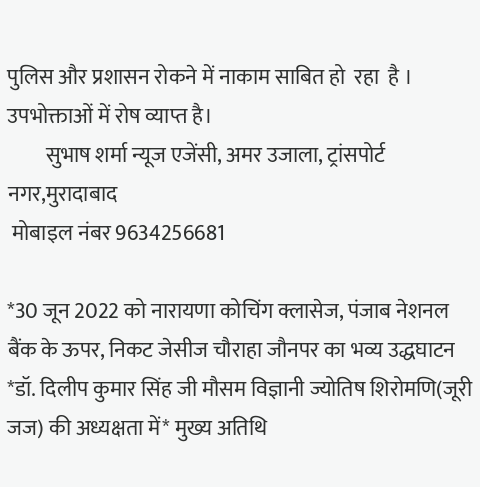पुलिस और प्रशासन रोकने में नाकाम साबित हो  रहा  है ‌। उपभोक्ताओं में रोष व्याप्त है।
         सुभाष शर्मा न्यूज एजेंसी, अमर उजाला, ट्रांसपोर्ट नगर,मुरादाबाद
 मोबाइल नंबर 9634256681

*30 जून 2022 को नारायणा कोचिंग क्लासेज, पंजाब नेशनल बैंक के ऊपर, निकट जेसीज चौराहा जौनपर का भव्य उद्धघाटन *डॉ. दिलीप कुमार सिंह जी मौसम विज्ञानी ज्योतिष शिरोमणि(जूरी जज) की अध्यक्षता में* मुख्य अतिथि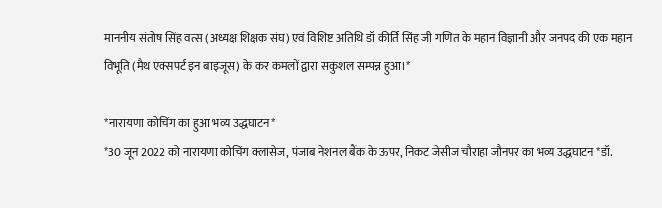माननीय संतोष सिंह वत्स (अध्यक्ष शिक्षक संघ) एवं विशिष्ट अतिथि डॉ कीर्ति सिंह जी गणित के महान विज्ञानी और जनपद की एक महान विभूति (मैथ एक्सपर्ट इन बाइजूस) के कर कमलों द्वारा सकुशल सम्पन्न हुआ।*

*नारायणा कोचिंग का हुआ भव्य उद्धघाटन*
*30 जून 2022 को नारायणा कोचिंग क्लासेज, पंजाब नेशनल बैंक के ऊपर, निकट जेसीज चौराहा जौनपर का भव्य उद्धघाटन *डॉ.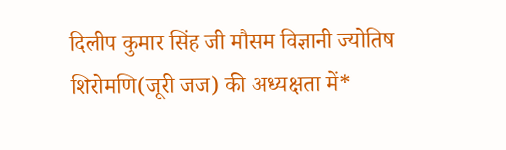दिलीप कुमार सिंह जी मौसम विज्ञानी ज्योतिष शिरोमणि(जूरी जज) की अध्यक्षता में*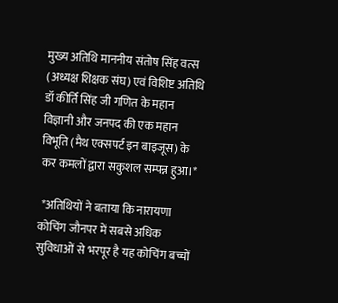मुख्य अतिथि माननीय संतोष सिंह वत्स (अध्यक्ष शिक्षक संघ) एवं विशिष्ट अतिथि डॉ कीर्ति सिंह जी गणित के महान विज्ञानी और जनपद की एक महान विभूति (मैथ एक्सपर्ट इन बाइजूस) के कर कमलों द्वारा सकुशल सम्पन्न हुआ।*

 *अतिथियों ने बताया कि नारायणा कोचिंग जौनपर में सबसे अधिक सुविधाओं से भरपूर है यह कोचिंग बच्चों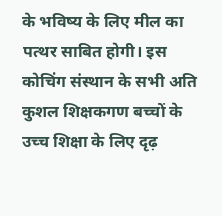के भविष्य के लिए मील का पत्थर साबित होगी। इस कोचिंग संस्थान के सभी अति कुशल शिक्षकगण बच्चों के उच्च शिक्षा के लिए दृढ़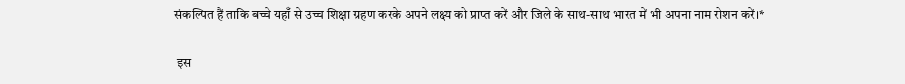संकल्पित हैं ताकि बच्चे यहाँ से उच्च शिक्षा ग्रहण करके अपने लक्ष्य को प्राप्त करें और जिले के साथ-साथ भारत में भी अपना नाम रोशन करें।*

 इस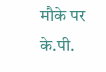मौके पर के.पी.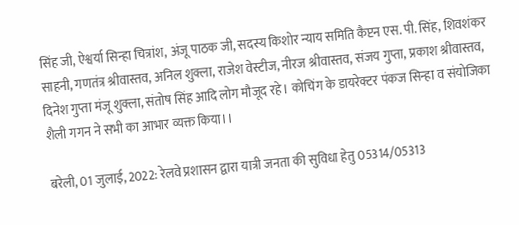सिंह जी, ऐश्वर्या सिन्हा चित्रांश, अंजू पाठक जी, सदस्य किशोर न्याय समिति कैप्टन एस. पी. सिंह, शिवशंकर साहनी, गणतंत्र श्रीवास्तव, अनिल शुक्ला, राजेश वेस्टीज, नीरज श्रीवास्तव, संजय गुप्ता, प्रकाश श्रीवास्तव, दिनेश गुप्ता मंजू शुक्ला, संतोष सिंह आदि लोग मौजूद रहे। कोचिंग के डायरेक्टर पंकज सिन्हा व संयोजिका शैली गगन ने सभी का आभार व्यक्त किया।।

बरेली, 01 जुलाई, 2022: रेलवे प्रशासन द्वारा यात्री जनता की सुविधा हेतु 05314/05313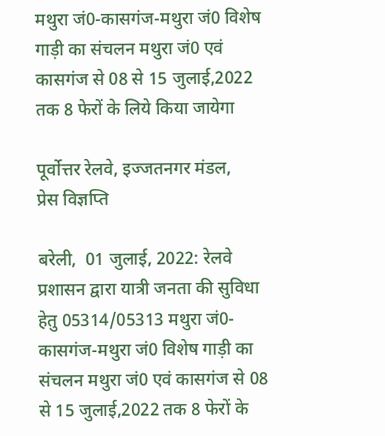मथुरा जं0-कासगंज-मथुरा जं0 विशेष गाड़ी का संचलन मथुरा जं0 एवं कासगंज से 08 से 15 जुलाई,2022 तक 8 फेरों के लिये किया जायेगा

पूर्वोत्तर रेलवे, इज्जतनगर मंडल,
प्रेस विज्ञप्ति

बरेली,  01 जुलाई, 2022: रेलवे प्रशासन द्वारा यात्री जनता की सुविधा हेतु 05314/05313 मथुरा जं0-कासगंज-मथुरा जं0 विशेष गाड़ी का संचलन मथुरा जं0 एवं कासगंज से 08 से 15 जुलाई,2022 तक 8 फेरों के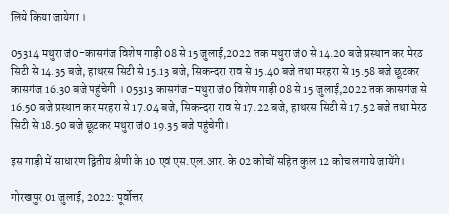लिये किया जायेगा ।

05314 मथुरा जं0-कासगंज विशेष गाड़ी 08 से 15 जुलाई,2022 तक मथुरा जं0 से 14.20 बजे प्रस्थान कर मेरठ सिटी से 14.35 बजे, हाथरस सिटी से 15.13 बजे, सिकन्दरा राव से 15.40 बजे तथा मरहरा से 15.58 बजे छूटकर कासगंज 16.30 बजे पहुंचेगी । 05313 कासगंज-मथुरा जं0 विशेष गाड़ी 08 से 15 जुलाई,2022 तक कासगंज से 16.50 बजे प्रस्थान कर मरहरा से 17.04 बजे, सिकन्दरा राव से 17.22 बजे, हाथरस सिटी से 17.52 बजे तथा मेरठ सिटी से 18.50 बजे छूटकर मथुरा जं0 19.35 बजे पहुंचेगी।

इस गाड़ी में साधारण द्वितीय श्रेणी के 10 एवं एस.एल.आर. के 02 कोचों सहित कुल 12 कोच लगाये जायेंगे।

गोरखपुर 01 जुलाई, 2022: पूर्वोत्तर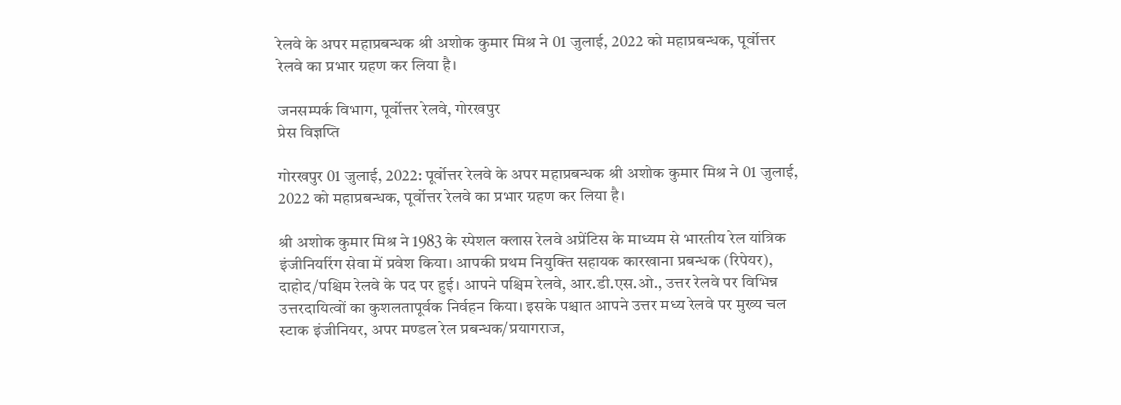रेलवे के अपर महाप्रबन्धक श्री अशोक कुमार मिश्र ने 01 जुलाई, 2022 को महाप्रबन्धक, पूर्वोत्तर रेलवे का प्रभार ग्रहण कर लिया है।

जनसम्पर्क विभाग, पूर्वोत्तर रेलवे, गोरखपुर
प्रेस विज्ञप्ति

गोरखपुर 01 जुलाई, 2022: पूर्वोत्तर रेलवे के अपर महाप्रबन्धक श्री अशोक कुमार मिश्र ने 01 जुलाई, 2022 को महाप्रबन्धक, पूर्वोत्तर रेलवे का प्रभार ग्रहण कर लिया है।

श्री अशोक कुमार मिश्र ने 1983 के स्पेशल क्लास रेलवे अप्रेंटिस के माध्यम से भारतीय रेल यांत्रिक इंजीनियरिंग सेवा में प्रवेश किया। आपकी प्रथम नियुक्ति सहायक कारखाना प्रबन्धक (रिपेयर), दाहोद/पश्चिम रेलवे के पद पर हुई। आपने पश्चिम रेलवे, आर.डी.एस.ओ., उत्तर रेलवे पर विभिन्न उत्तरदायित्वों का कुशलतापूर्वक निर्वहन किया। इसके पश्चात आपने उत्तर मध्य रेलवे पर मुख्य चल स्टाक इंजीनियर, अपर मण्डल रेल प्रबन्धक/प्रयागराज,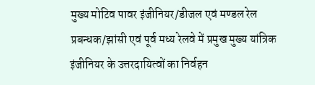मुख्य मोटिव पावर इंजीनियर/डीजल एवं मण्डल रेल प्रबन्धक/झांसी एवं पूर्व मध्य रेलवे में प्रमुख मुख्य यांत्रिक इंजीनियर के उत्तरदायित्वों का निर्वहन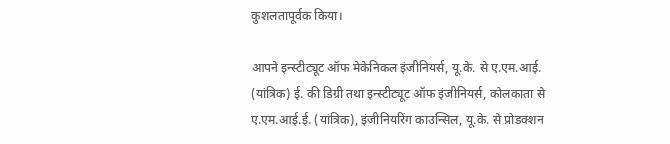कुशलतापूर्वक किया।

आपने इन्स्टीट्यूट ऑफ मेकेनिकल इंजीनियर्स, यू.के. से ए.एम.आई. (यांत्रिक) ई. की डिग्री तथा इन्स्टीट्यूट ऑफ इंजीनियर्स, कोलकाता से ए.एम.आई.ई. (यांत्रिक), इंजीनियरिंग काउन्सिल, यू.के. से प्रोडक्शन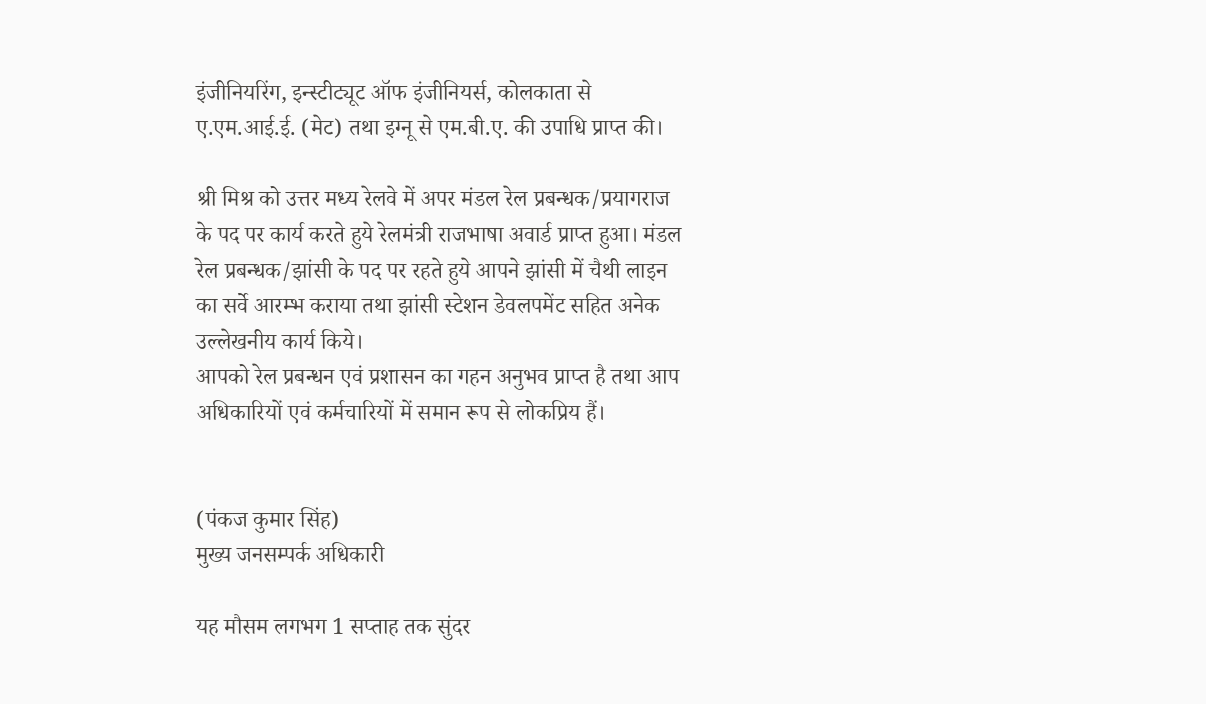इंजीनियरिंग, इन्स्टीट्यूट ऑफ इंजीनियर्स, कोलकाता से ए.एम.आई.ई. (मेट) तथा इग्नू से एम.बी.ए. की उपाधि प्राप्त की।

श्री मिश्र को उत्तर मध्य रेलवे में अपर मंडल रेल प्रबन्धक/प्रयागराज के पद पर कार्य करते हुये रेलमंत्री राजभाषा अवार्ड प्राप्त हुआ। मंडल रेल प्रबन्धक/झांसी के पद पर रहते हुये आपने झांसी में चैथी लाइन का सर्वे आरम्भ कराया तथा झांसी स्टेशन डेवलपमेंट सहित अनेक उल्लेखनीय कार्य किये।
आपको रेल प्रबन्धन एवं प्रशासन का गहन अनुभव प्राप्त है तथा आप अधिकारियों एवं कर्मचारियों में समान रूप से लोकप्रिय हैं।


(पंकज कुमार सिंह)
मुख्य जनसम्पर्क अधिकारी

यह मौसम लगभग 1 सप्ताह तक सुंदर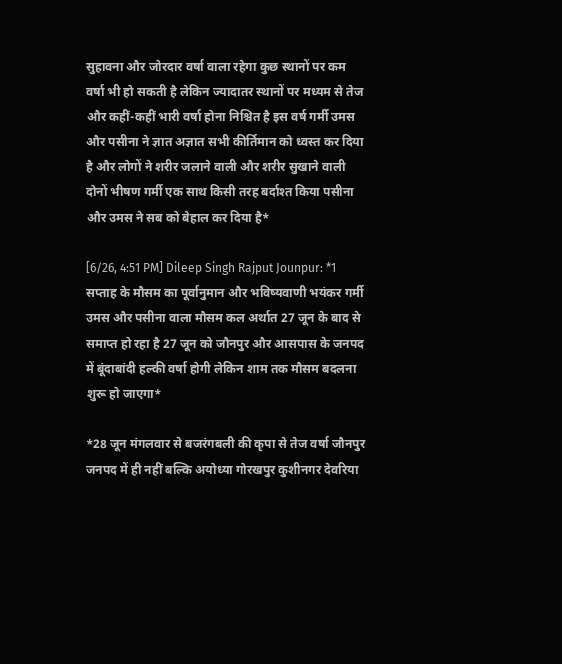सुहावना और जोरदार वर्षा वाला रहेगा कुछ स्थानों पर कम वर्षा भी हो सकती है लेकिन ज्यादातर स्थानों पर मध्यम से तेज और कहीं-कहीं भारी वर्षा होना निश्चित है इस वर्ष गर्मी उमस और पसीना ने ज्ञात अज्ञात सभी कीर्तिमान को ध्वस्त कर दिया है और लोगों ने शरीर जलाने वाली और शरीर सुखाने वाली दोनों भीषण गर्मी एक साथ किसी तरह बर्दाश्त किया पसीना और उमस ने सब को बेहाल कर दिया है*

[6/26, 4:51 PM] Dileep Singh Rajput Jounpur: *1 सप्ताह के मौसम का पूर्वानुमान और भविष्यवाणी भयंकर गर्मी उमस और पसीना वाला मौसम कल अर्थात 27 जून के बाद से समाप्त हो रहा है 27 जून को जौनपुर और आसपास के जनपद में बूंदाबांदी हल्की वर्षा होगी लेकिन शाम तक मौसम बदलना शुरू हो जाएगा*

*28 जून मंगलवार से बजरंगबली की कृपा से तेज वर्षा जौनपुर जनपद में ही नहीं बल्कि अयोध्या गोरखपुर कुशीनगर देवरिया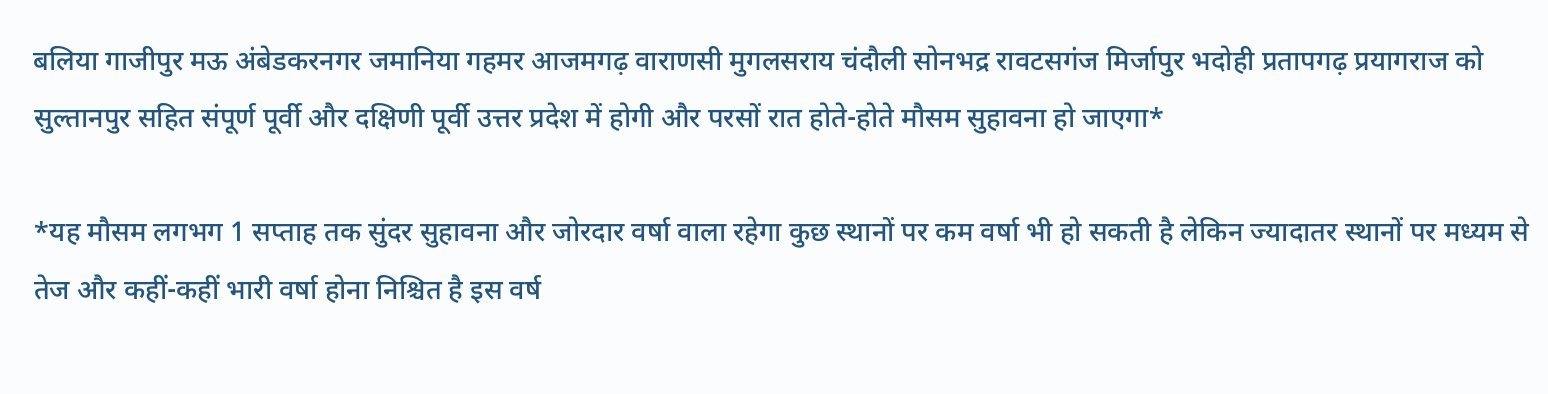बलिया गाजीपुर मऊ अंबेडकरनगर जमानिया गहमर आजमगढ़ वाराणसी मुगलसराय चंदौली सोनभद्र रावटसगंज मिर्जापुर भदोही प्रतापगढ़ प्रयागराज को सुल्तानपुर सहित संपूर्ण पूर्वी और दक्षिणी पूर्वी उत्तर प्रदेश में होगी और परसों रात होते-होते मौसम सुहावना हो जाएगा*

*यह मौसम लगभग 1 सप्ताह तक सुंदर सुहावना और जोरदार वर्षा वाला रहेगा कुछ स्थानों पर कम वर्षा भी हो सकती है लेकिन ज्यादातर स्थानों पर मध्यम से तेज और कहीं-कहीं भारी वर्षा होना निश्चित है इस वर्ष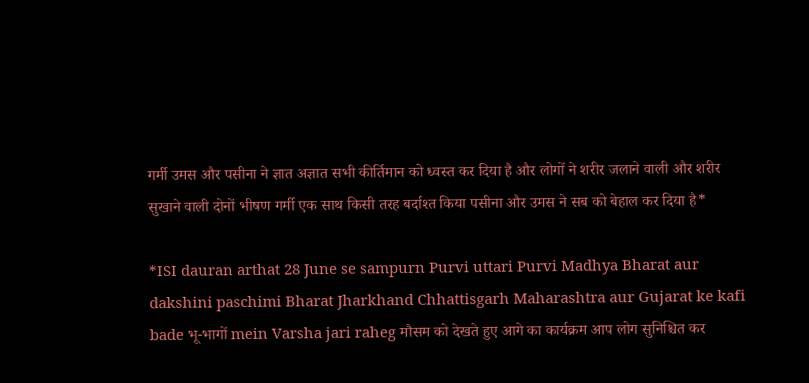गर्मी उमस और पसीना ने ज्ञात अज्ञात सभी कीर्तिमान को ध्वस्त कर दिया है और लोगों ने शरीर जलाने वाली और शरीर सुखाने वाली दोनों भीषण गर्मी एक साथ किसी तरह बर्दाश्त किया पसीना और उमस ने सब को बेहाल कर दिया है*

*ISI dauran arthat 28 June se sampurn Purvi uttari Purvi Madhya Bharat aur dakshini paschimi Bharat Jharkhand Chhattisgarh Maharashtra aur Gujarat ke kafi bade भू-भागों mein Varsha jari raheg मौसम को देखते हुए आगे का कार्यक्रम आप लोग सुनिश्चित कर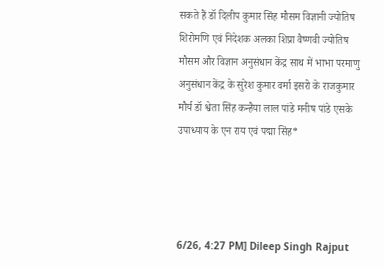सकते हैं डॉ दिलीप कुमार सिंह मौसम विज्ञानी ज्योतिष शिरोमणि एवं निदेशक अलका शिप्रा वैष्णवी ज्योतिष मौसम और विज्ञान अनुसंधान केंद्र साथ में भाभा परमाणु अनुसंधान केंद्र के सुरेश कुमार वर्मा इसरो के राजकुमार मौर्य डॉ श्वेता सिंह कन्हैया लाल पांडे मनीष पांडे एसके उपाध्याय के एन राय एवं पद्मा सिंह*




6/26, 4:27 PM] Dileep Singh Rajput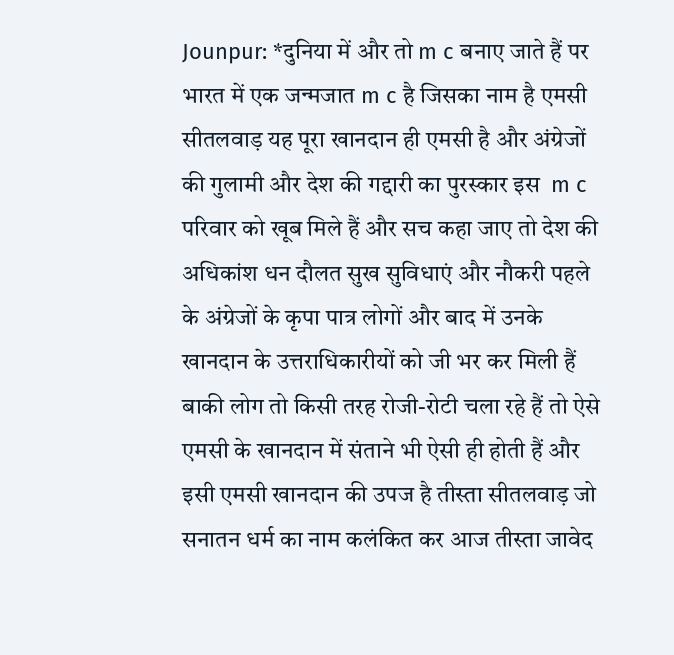Jounpur: *दुनिया में और तो m c बनाए जाते हैं पर भारत में एक जन्मजात m c है जिसका नाम है एमसी सीतलवाड़ यह पूरा खानदान ही एमसी है और अंग्रेजों की गुलामी और देश की गद्दारी का पुरस्कार इस  m c परिवार को खूब मिले हैं और सच कहा जाए तो देश की अधिकांश धन दौलत सुख सुविधाएं और नौकरी पहले के अंग्रेजों के कृपा पात्र लोगों और बाद में उनके खानदान के उत्तराधिकारीयों को जी भर कर मिली हैं बाकी लोग तो किसी तरह रोजी-रोटी चला रहे हैं तो ऐसे एमसी के खानदान में संताने भी ऐसी ही होती हैं और इसी एमसी खानदान की उपज है तीस्ता सीतलवाड़ जो सनातन धर्म का नाम कलंकित कर आज तीस्ता जावेद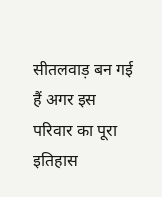सीतलवाड़ बन गई हैं अगर इस परिवार का पूरा इतिहास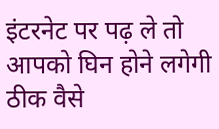इंटरनेट पर पढ़ ले तो आपको घिन होने लगेगी ठीक वैसे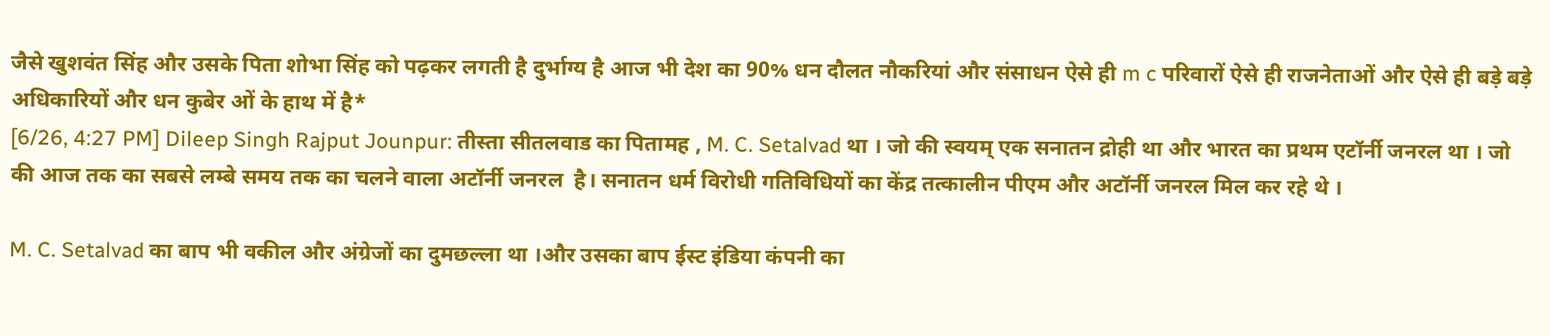जैसे खुशवंत सिंह और उसके पिता शोभा सिंह को पढ़कर लगती है दुर्भाग्य है आज भी देश का 90% धन दौलत नौकरियां और संसाधन ऐसे ही m c परिवारों ऐसे ही राजनेताओं और ऐसे ही बड़े बड़े अधिकारियों और धन कुबेर ओं के हाथ में है*
[6/26, 4:27 PM] Dileep Singh Rajput Jounpur: तीस्ता सीतलवाड का पितामह , M. C. Setalvad था । जो की स्वयम् एक सनातन द्रोही था और भारत का प्रथम एटॉर्नी जनरल था । जो की आज तक का सबसे लम्बे समय तक का चलने वाला अटॉर्नी जनरल  है। सनातन धर्म विरोधी गतिविधियों का केंद्र तत्कालीन पीएम और अटॉर्नी जनरल मिल कर रहे थे ।

M. C. Setalvad का बाप भी वकील और अंग्रेजों का दुमछल्ला था ।और उसका बाप ईस्ट इंडिया कंपनी का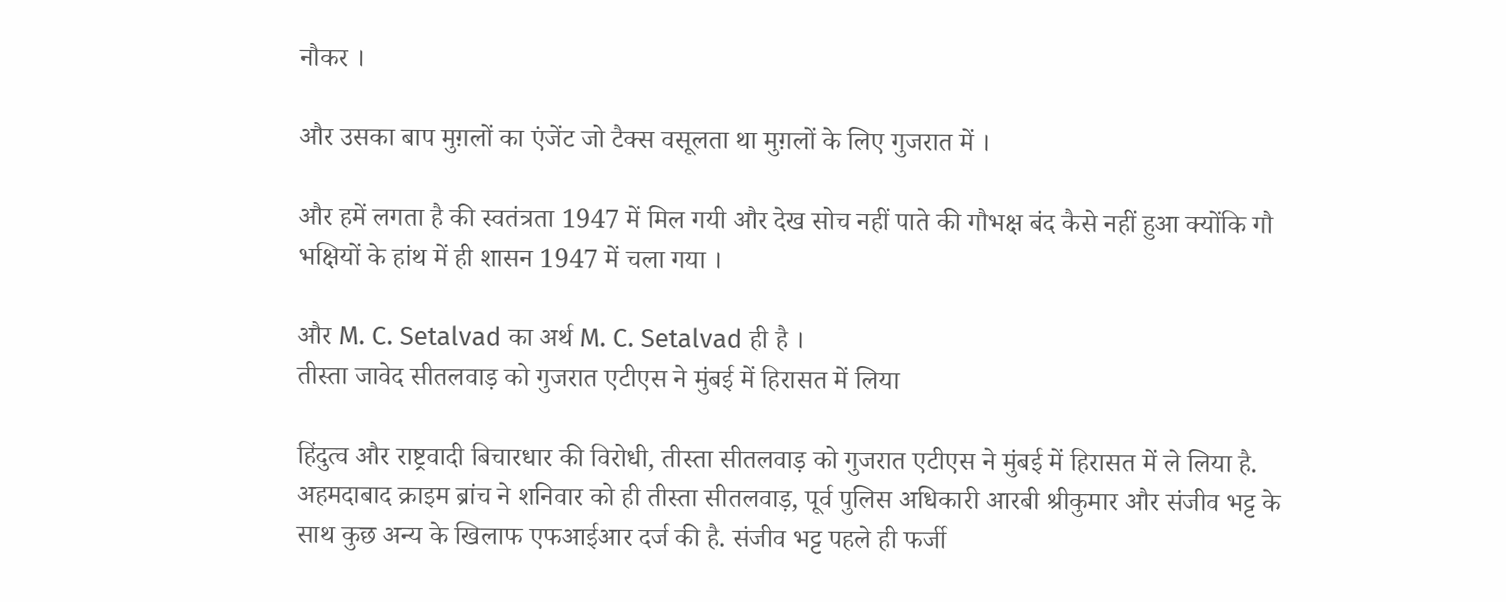नौकर ।

और उसका बाप मुग़लों का एंजेंट जो टैक्स वसूलता था मुग़लों के लिए गुजरात में ।

और हमें लगता है की स्वतंत्रता 1947 में मिल गयी और देख सोच नहीं पाते की गौभक्ष बंद कैसे नहीं हुआ क्योंकि गौ भक्षियों के हांथ में ही शासन 1947 में चला गया ।

और M. C. Setalvad का अर्थ M. C. Setalvad ही है ।
तीस्ता जावेद सीतलवाड़ को गुजरात एटीएस ने मुंबई में हिरासत में लिया

हिंदुत्व और राष्ट्रवादी बिचारधार की विरोधी, तीस्ता सीतलवाड़ को गुजरात एटीएस ने मुंबई में हिरासत में ले लिया है. अहमदाबाद क्राइम ब्रांच ने शनिवार को ही तीस्ता सीतलवाड़, पूर्व पुलिस अधिकारी आरबी श्रीकुमार और संजीव भट्ट के साथ कुछ अन्य के खिलाफ एफआईआर दर्ज की है. संजीव भट्ट पहले ही फर्जी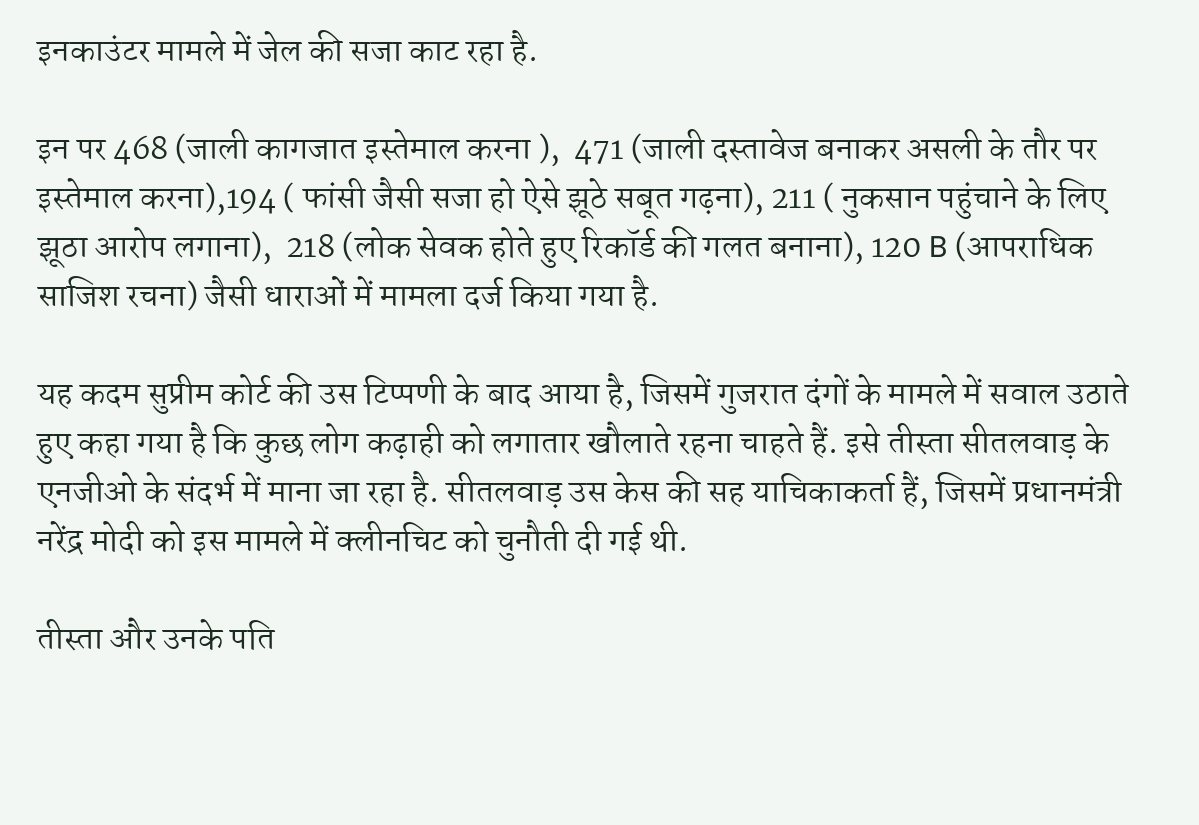इनकाउंटर मामले में जेल की सजा काट रहा है.

इन पर 468 (जाली कागजात इस्तेमाल करना ),  471 (जाली दस्तावेज बनाकर असली के तौर पर इस्तेमाल करना),194 ( फांसी जैसी सजा हो ऐसे झूठे सबूत गढ़ना), 211 ( नुकसान पहुंचाने के लिए झूठा आरोप लगाना),  218 (लोक सेवक होते हुए रिकॉर्ड की गलत बनाना), 120 B (आपराधिक साजिश रचना) जैसी धाराओं में मामला दर्ज किया गया है.

यह कदम सुप्रीम कोर्ट की उस टिप्पणी के बाद आया है, जिसमें गुजरात दंगों के मामले में सवाल उठाते हुए कहा गया है कि कुछ लोग कढ़ाही को लगातार खौलाते रहना चाहते हैं. इसे तीस्ता सीतलवाड़ के एनजीओ के संदर्भ में माना जा रहा है. सीतलवाड़ उस केस की सह याचिकाकर्ता हैं, जिसमें प्रधानमंत्री नरेंद्र मोदी को इस मामले में क्लीनचिट को चुनौती दी गई थी.

तीस्ता और उनके पति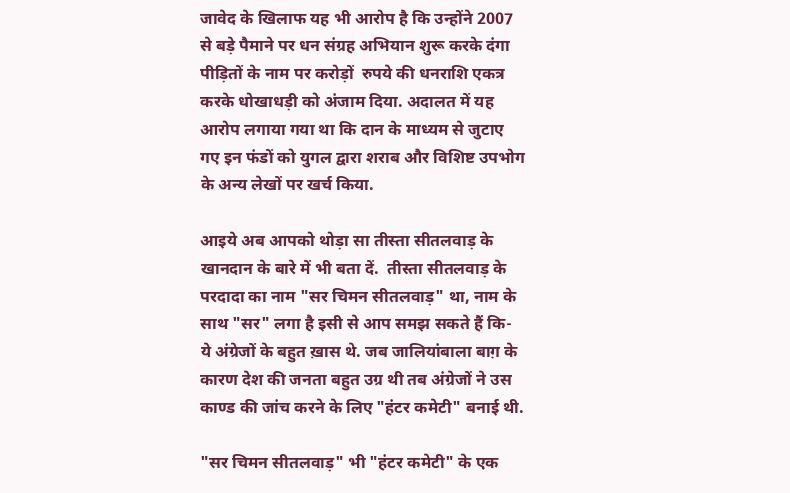जावेद के खिलाफ यह भी आरोप है कि उन्होंने 2007 से बड़े पैमाने पर धन संग्रह अभियान शुरू करके दंगा पीड़ितों के नाम पर करोड़ों  रुपये की धनराशि एकत्र करके धोखाधड़ी को अंजाम दिया. अदालत में यह आरोप लगाया गया था कि दान के माध्यम से जुटाए गए इन फंडों को युगल द्वारा शराब और विशिष्ट उपभोग के अन्य लेखों पर खर्च किया.

आइये अब आपको थोड़ा सा तीस्ता सीतलवाड़ के खानदान के बारे में भी बता दें.  तीस्ता सीतलवाड़ के परदादा का नाम "सर चिमन सीतलवाड़" था, नाम के साथ "सर" लगा है इसी से आप समझ सकते हैं कि- ये अंग्रेजों के बहुत ख़ास थे. जब जालियांबाला बाग़ के कारण देश की जनता बहुत उग्र थी तब अंग्रेजों ने उस  काण्ड की जांच करने के लिए "हंटर कमेटी" बनाई थी.

"सर चिमन सीतलवाड़" भी "हंटर कमेटी" के एक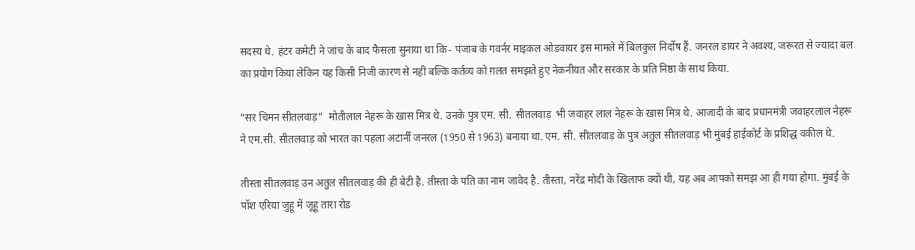सदस्य थे. हंटर कमेटी ने जांच के बाद फैसला सुनाया था कि- पंजाब के गवर्नर माइकल ओडवायर इस मामले में बिलकुल निर्दोष हैं. जनरल डायर ने अवश्य, जरूरत से ज्यादा बल का प्रयोग किया लेकिन यह किसी निजी कारण से नहीं बल्कि कर्तव्य को ग़लत समझते हुए नेकनीयत और सरकार के प्रति निष्ठा के साथ किया.

"सर चिमन सीतलवाड़"  मोतीलाल नेहरू के ख़ास मित्र थे. उनके पुत्र एम. सी. सीतलवाड़  भी जवाहर लाल नेहरू के ख़ास मित्र थे. आजादी के बाद प्रधानमंत्री जवाहरलाल नेहरू ने एम.सी. सीतलवाड़ को भारत का पहला अटार्नी जनरल (1950 से 1963) बनाया था. एम. सी. सीतलवाड़ के पुत्र अतुल सीतलवाड़ भी मुंबई हाईकोर्ट के प्रशिद्ध वकील थे.

तीस्ता सीतलवाड़ उन अतुल सीतलवाड़ की ही बेटी है. तीस्ता के पति का नाम जावेद है. तीस्ता, नरेंद्र मोदी के खिलाफ क्यों थी, यह अब आपको समझ आ ही गया होगा. मुंबई के पॉश एरिया जुहू में जूहू तारा रोड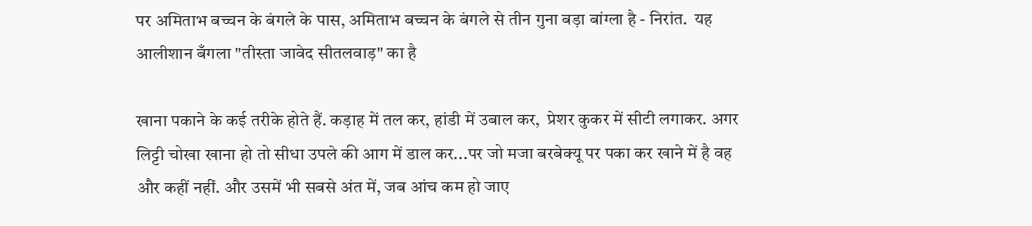पर अमिताभ बच्चन के बंगले के पास, अमिताभ बच्चन के बंगले से तीन गुना बड़ा बांग्ला है - निरांत.  यह आलीशान बँगला "तीस्ता जावेद सीतलवाड़" का है

खाना पकाने के कई तरीके होते हैं. कड़ाह में तल कर, हांडी में उबाल कर,  प्रेशर कुकर में सीटी लगाकर. अगर लिट्टी चोखा खाना हो तो सीधा उपले की आग में डाल कर...पर जो मजा बरबेक्यू पर पका कर खाने में है वह और कहीं नहीं. और उसमें भी सबसे अंत में, जब आंच कम हो जाए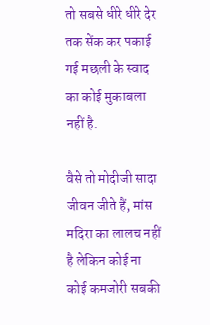तो सबसे धीरे धीरे देर तक सेंक कर पकाई गई मछली के स्वाद का कोई मुकाबला नहीं है.

वैसे तो मोदीजी सादा जीवन जीते हैं, मांस मदिरा का लालच नहीं है लेकिन कोई ना कोई कमजोरी सबकी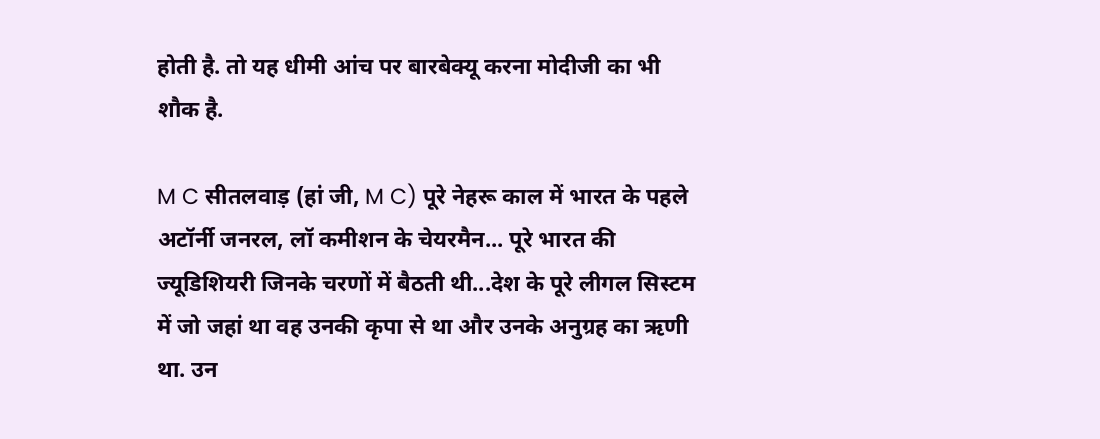होती है. तो यह धीमी आंच पर बारबेक्यू करना मोदीजी का भी शौक है.

M C सीतलवाड़ (हां जी, M C) पूरे नेहरू काल में भारत के पहले अटॉर्नी जनरल, लॉ कमीशन के चेयरमैन... पूरे भारत की ज्यूडिशियरी जिनके चरणों में बैठती थी...देश के पूरे लीगल सिस्टम में जो जहां था वह उनकी कृपा से था और उनके अनुग्रह का ऋणी था. उन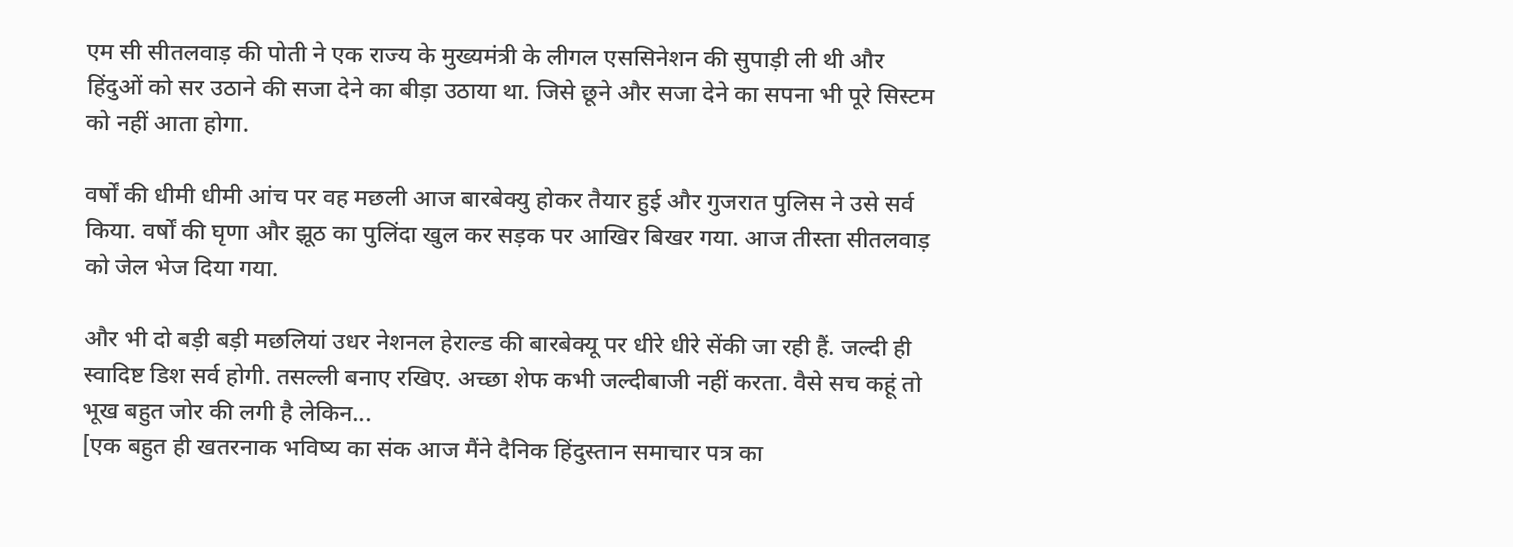एम सी सीतलवाड़ की पोती ने एक राज्य के मुख्यमंत्री के लीगल एससिनेशन की सुपाड़ी ली थी और हिंदुओं को सर उठाने की सजा देने का बीड़ा उठाया था. जिसे छूने और सजा देने का सपना भी पूरे सिस्टम को नहीं आता होगा.

वर्षों की धीमी धीमी आंच पर वह मछली आज बारबेक्यु होकर तैयार हुई और गुजरात पुलिस ने उसे सर्व किया. वर्षों की घृणा और झूठ का पुलिंदा खुल कर सड़क पर आखिर बिखर गया. आज तीस्ता सीतलवाड़ को जेल भेज दिया गया.

और भी दो बड़ी बड़ी मछलियां उधर नेशनल हेराल्ड की बारबेक्यू पर धीरे धीरे सेंकी जा रही हैं. जल्दी ही स्वादिष्ट डिश सर्व होगी. तसल्ली बनाए रखिए. अच्छा शेफ कभी जल्दीबाजी नहीं करता. वैसे सच कहूं तो भूख बहुत जोर की लगी है लेकिन...
[एक बहुत ही खतरनाक भविष्य का संक आज मैंने दैनिक हिंदुस्तान समाचार पत्र का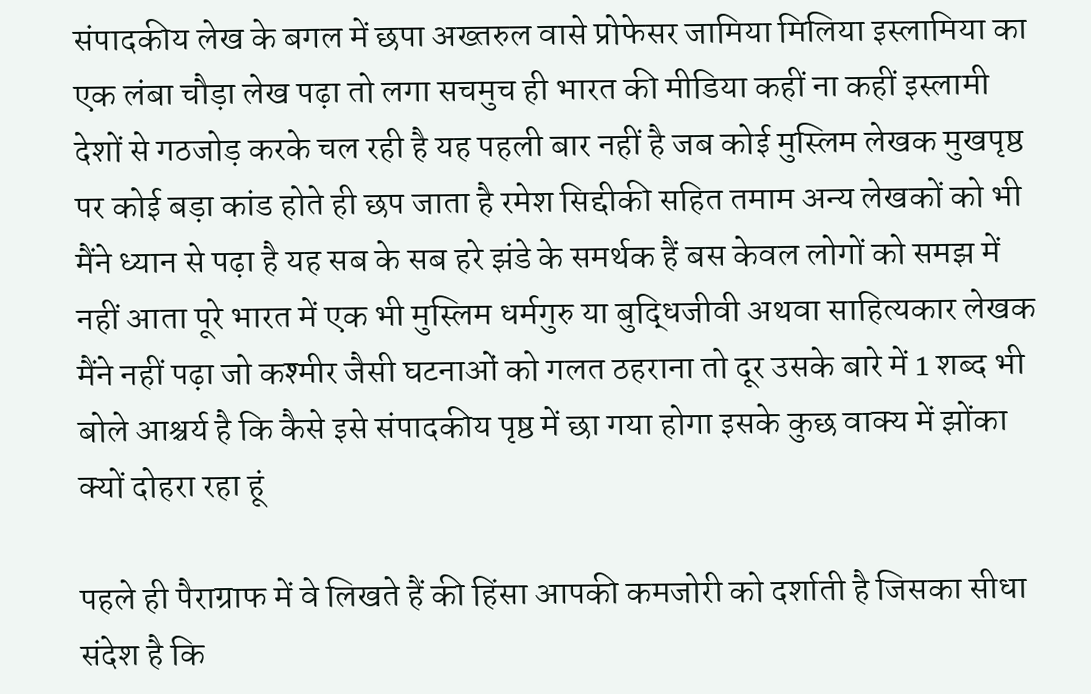संपादकीय लेख के बगल में छपा अख्तरुल वासे प्रोफेसर जामिया मिलिया इस्लामिया का एक लंबा चौड़ा लेख पढ़ा तो लगा सचमुच ही भारत की मीडिया कहीं ना कहीं इस्लामी देशों से गठजोड़ करके चल रही है यह पहली बार नहीं है जब कोई मुस्लिम लेखक मुखपृष्ठ पर कोई बड़ा कांड होते ही छप जाता है रमेश सिद्दीकी सहित तमाम अन्य लेखकों को भी मैंने ध्यान से पढ़ा है यह सब के सब हरे झंडे के समर्थक हैं बस केवल लोगों को समझ में नहीं आता पूरे भारत में एक भी मुस्लिम धर्मगुरु या बुद्धिजीवी अथवा साहित्यकार लेखक मैंने नहीं पढ़ा जो कश्मीर जैसी घटनाओं को गलत ठहराना तो दूर उसके बारे में 1 शब्द भी बोले आश्चर्य है कि कैसे इसे संपादकीय पृष्ठ में छा गया होगा इसके कुछ वाक्य में झोंका क्यों दोहरा रहा हूं

पहले ही पैराग्राफ में वे लिखते हैं की हिंसा आपकी कमजोरी को दर्शाती है जिसका सीधा संदेश है कि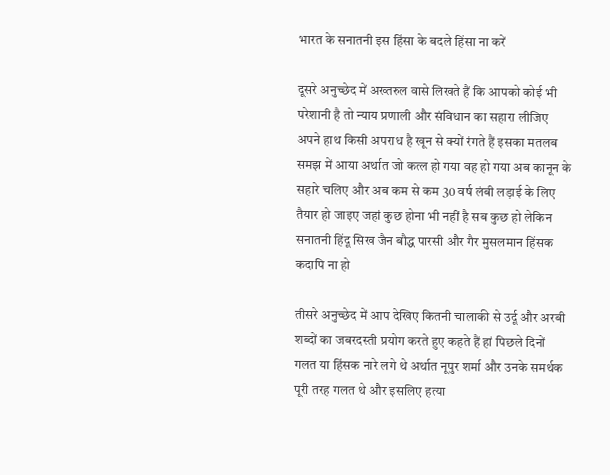भारत के सनातनी इस हिंसा के बदले हिंसा ना करें

दूसरे अनुच्छेद में अख्तरुल वासे लिखते हैं कि आपको कोई भी परेशानी है तो न्याय प्रणाली और संविधान का सहारा लीजिए अपने हाथ किसी अपराध है खून से क्यों रंगते हैं इसका मतलब समझ में आया अर्थात जो कत्ल हो गया वह हो गया अब कानून के सहारे चलिए और अब कम से कम 30 वर्ष लंबी लड़ाई के लिए तैयार हो जाइए जहां कुछ होना भी नहीं है सब कुछ हो लेकिन सनातनी हिंदू सिख जैन बौद्ध पारसी और गैर मुसलमान हिंसक कदापि ना हो

तीसरे अनुच्छेद में आप देखिए कितनी चालाकी से उर्दू और अरबी शब्दों का जबरदस्ती प्रयोग करते हुए कहते हैं हां पिछले दिनों गलत या हिंसक नारे लगे थे अर्थात नूपुर शर्मा और उनके समर्थक पूरी तरह गलत थे और इसलिए हत्या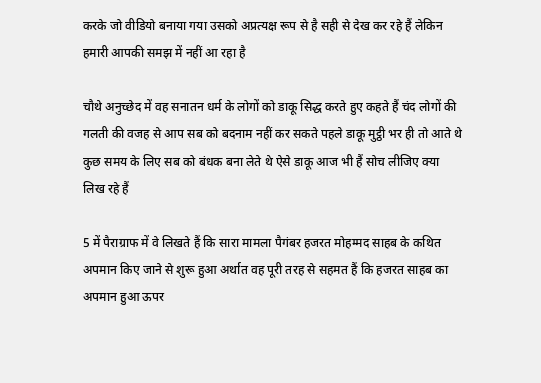करके जो वीडियो बनाया गया उसको अप्रत्यक्ष रूप से है सही से देख कर रहे हैं लेकिन हमारी आपकी समझ में नहीं आ रहा है

चौथे अनुच्छेद में वह सनातन धर्म के लोगों को डाकू सिद्ध करते हुए कहते हैं चंद लोगों की गलती की वजह से आप सब को बदनाम नहीं कर सकते पहले डाकू मुट्ठी भर ही तो आते थे कुछ समय के लिए सब को बंधक बना लेते थे ऐसे डाकू आज भी हैं सोच लीजिए क्या लिख रहे हैं

5 में पैराग्राफ में वे लिखते हैं कि सारा मामला पैगंबर हजरत मोहम्मद साहब के कथित अपमान किए जाने से शुरू हुआ अर्थात वह पूरी तरह से सहमत हैं कि हजरत साहब का अपमान हुआ ऊपर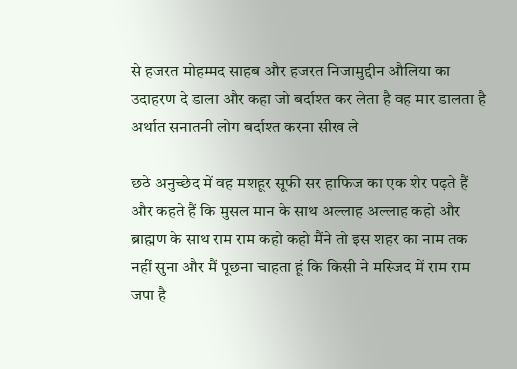से हजरत मोहम्मद साहब और हजरत निजामुद्दीन औलिया का उदाहरण दे डाला और कहा जो बर्दाश्त कर लेता है वह मार डालता है अर्थात सनातनी लोग बर्दाश्त करना सीख ले

छठे अनुच्छेद में वह मशहूर सूफी सर हाफिज का एक शेर पढ़ते हैं और कहते हैं कि मुसल मान के साथ अल्लाह अल्लाह कहो और ब्राह्मण के साथ राम राम कहो कहो मैंने तो इस शहर का नाम तक नहीं सुना और मैं पूछना चाहता हूं कि किसी ने मस्जिद में राम राम जपा है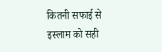कितनी सफाई से इस्लाम को सही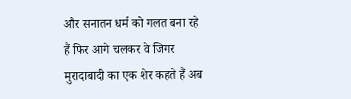और सनातन धर्म को गलत बना रहे हैं फिर आगे चलकर वे जिगर मुरादाबादी का एक शेर कहते हैं अब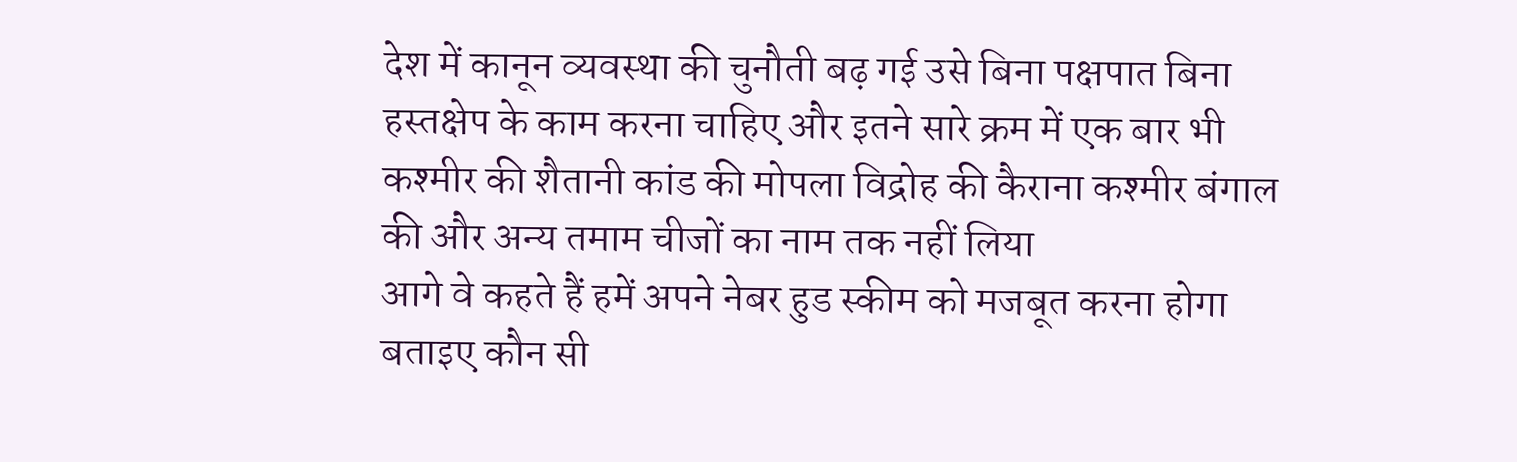देश में कानून व्यवस्था की चुनौती बढ़ गई उसे बिना पक्षपात बिना हस्तक्षेप के काम करना चाहिए और इतने सारे क्रम में एक बार भी कश्मीर की शैतानी कांड की मोपला विद्रोह की कैराना कश्मीर बंगाल की और अन्य तमाम चीजों का नाम तक नहीं लिया
आगे वे कहते हैं हमें अपने नेबर हुड स्कीम को मजबूत करना होगा बताइए कौन सी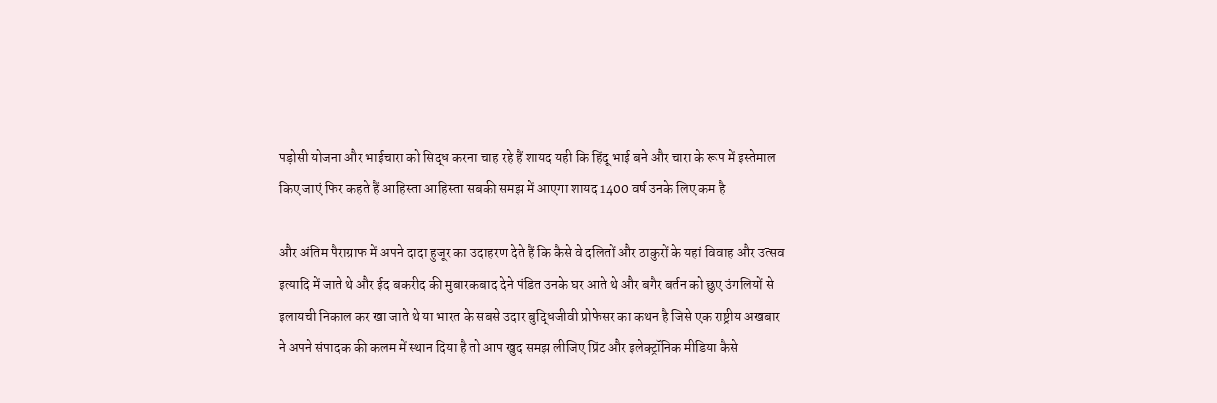पड़ोसी योजना और भाईचारा को सिद्ध करना चाह रहे हैं शायद यही कि हिंदू भाई बने और चारा के रूप में इस्तेमाल किए जाएं फिर कहते हैं आहिस्ता आहिस्ता सबकी समझ में आएगा शायद 1400 वर्ष उनके लिए कम है

और अंतिम पैराग्राफ में अपने दादा हुजूर का उदाहरण देते हैं कि कैसे वे दलितों और ठाकुरों के यहां विवाह और उत्सव इत्यादि में जाते थे और ईद बकरीद की मुबारकबाद देने पंडित उनके घर आते थे और बगैर बर्तन को छुए उंगलियों से इलायची निकाल कर खा जाते थे या भारत के सबसे उदार बुद्धिजीवी प्रोफेसर का कथन है जिसे एक राष्ट्रीय अखबार ने अपने संपादक की कलम में स्थान दिया है तो आप खुद समझ लीजिए प्रिंट और इलेक्ट्रॉनिक मीडिया कैसे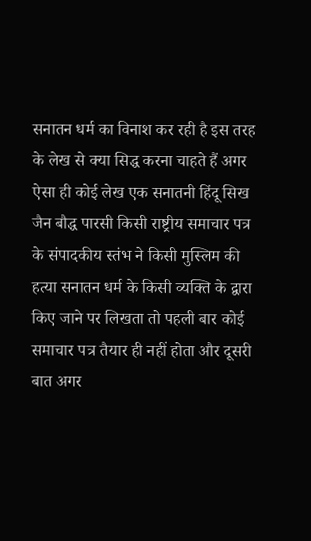सनातन धर्म का विनाश कर रही है इस तरह के लेख से क्या सिद्ध करना चाहते हैं अगर ऐसा ही कोई लेख एक सनातनी हिंदू सिख जैन बौद्ध पारसी किसी राष्ट्रीय समाचार पत्र के संपादकीय स्तंभ ने किसी मुस्लिम की हत्या सनातन धर्म के किसी व्यक्ति के द्वारा किए जाने पर लिखता तो पहली बार कोई समाचार पत्र तैयार ही नहीं होता और दूसरी बात अगर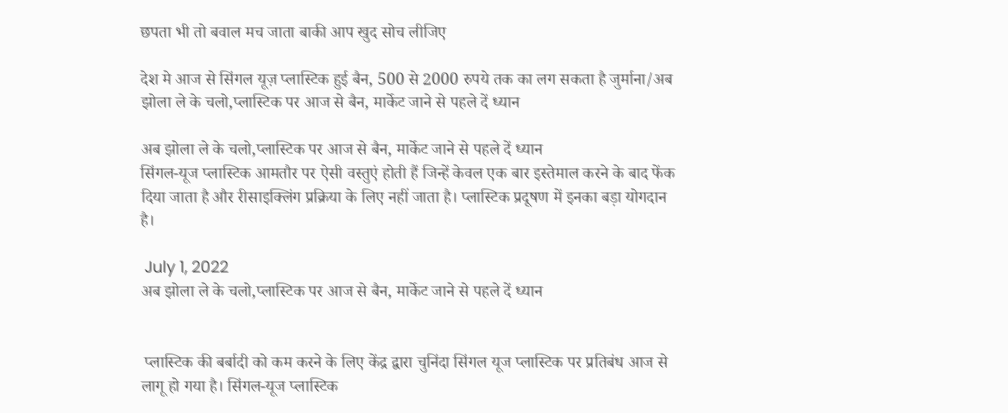छपता भी तो बवाल मच जाता बाकी आप खुद सोच लीजिए

देश मे आज से सिंगल यूज़ प्लास्टिक हुई बैन, 500 से 2000 रुपये तक का लग सकता है जुर्माना/अब झोला ले के चलो,प्लास्टिक पर आज से बैन, मार्केट जाने से पहले दें ध्यान

अब झोला ले के चलो,प्लास्टिक पर आज से बैन, मार्केट जाने से पहले दें ध्यान
सिंगल-यूज प्लास्टिक आमतौर पर ऐसी वस्तुएं होती हैं जिन्हें केवल एक बार इस्तेमाल करने के बाद फेंक दिया जाता है और रीसाइक्लिंग प्रक्रिया के लिए नहीं जाता है। प्लास्टिक प्रदूषण में इनका बड़ा योगदान है।

 July 1, 2022
अब झोला ले के चलो,प्लास्टिक पर आज से बैन, मार्केट जाने से पहले दें ध्यान


 प्लास्टिक की बर्बादी को कम करने के लिए केंद्र द्वारा चुनिंदा सिंगल यूज प्लास्टिक पर प्रतिबंध आज से लागू हो गया है। सिंगल-यूज प्लास्टिक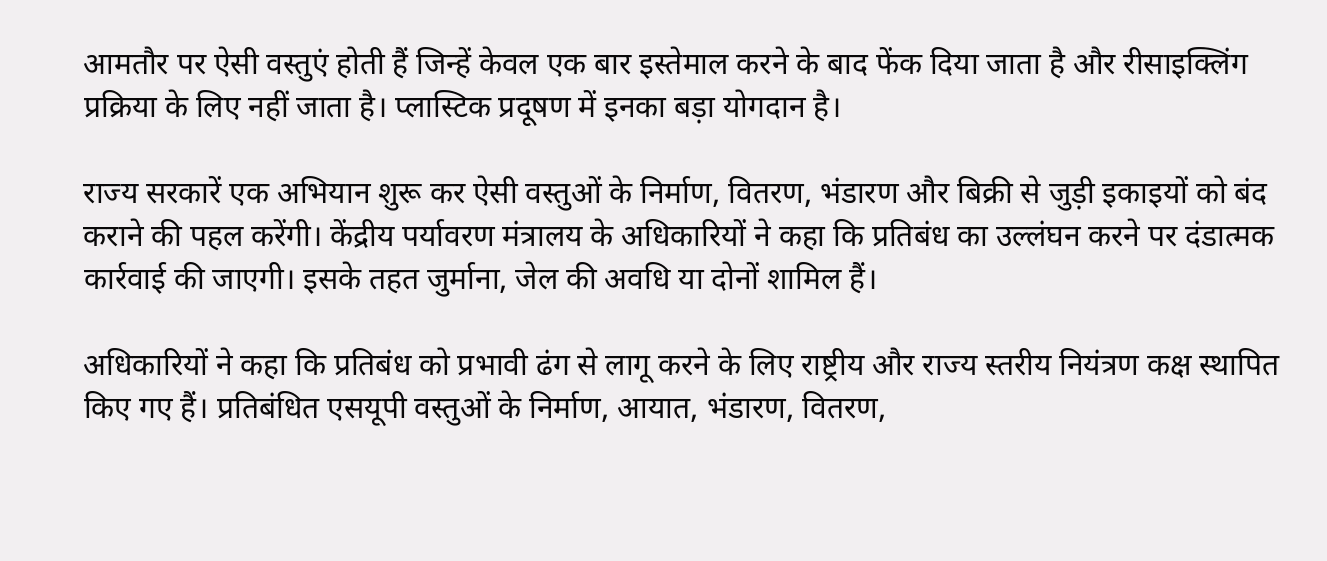आमतौर पर ऐसी वस्तुएं होती हैं जिन्हें केवल एक बार इस्तेमाल करने के बाद फेंक दिया जाता है और रीसाइक्लिंग प्रक्रिया के लिए नहीं जाता है। प्लास्टिक प्रदूषण में इनका बड़ा योगदान है।

राज्य सरकारें एक अभियान शुरू कर ऐसी वस्तुओं के निर्माण, वितरण, भंडारण और बिक्री से जुड़ी इकाइयों को बंद कराने की पहल करेंगी। केंद्रीय पर्यावरण मंत्रालय के अधिकारियों ने कहा कि प्रतिबंध का उल्लंघन करने पर दंडात्मक कार्रवाई की जाएगी। इसके तहत जुर्माना, जेल की अवधि या दोनों शामिल हैं।

अधिकारियों ने कहा कि प्रतिबंध को प्रभावी ढंग से लागू करने के लिए राष्ट्रीय और राज्य स्तरीय नियंत्रण कक्ष स्थापित किए गए हैं। प्रतिबंधित एसयूपी वस्तुओं के निर्माण, आयात, भंडारण, वितरण,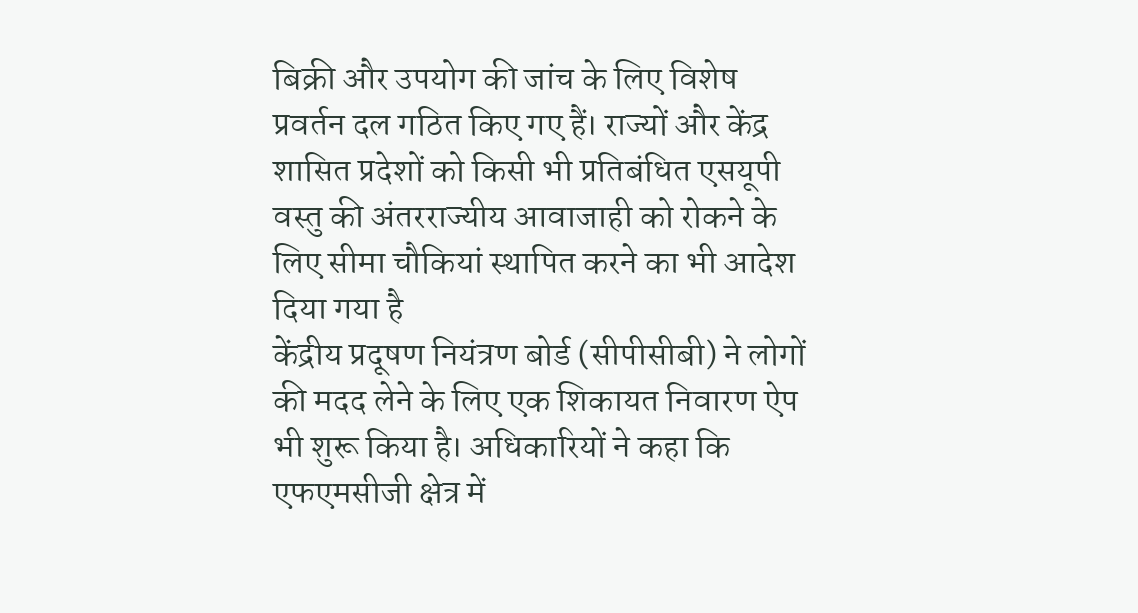बिक्री और उपयोग की जांच के लिए विशेष प्रवर्तन दल गठित किए गए हैं। राज्यों और केंद्र शासित प्रदेशों को किसी भी प्रतिबंधित एसयूपी वस्तु की अंतरराज्यीय आवाजाही को रोकने के लिए सीमा चौकियां स्थापित करने का भी आदेश दिया गया है
केंद्रीय प्रदूषण नियंत्रण बोर्ड (सीपीसीबी) ने लोगों की मदद लेने के लिए एक शिकायत निवारण ऐप भी शुरू किया है। अधिकारियों ने कहा कि एफएमसीजी क्षेत्र में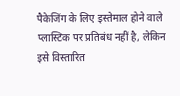पैकेजिंग के लिए इस्तेमाल होने वाले प्लास्टिक पर प्रतिबंध नहीं है, लेकिन इसे विस्तारित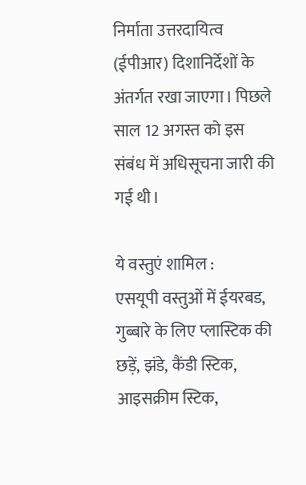निर्माता उत्तरदायित्व (ईपीआर) दिशानिर्देशों के अंतर्गत रखा जाएगा। पिछले साल 12 अगस्त को इस संबंध में अधिसूचना जारी की गई थी।

ये वस्तुएं शामिल :
एसयूपी वस्तुओं में ईयरबड, गुब्बारे के लिए प्लास्टिक की छड़ें, झंडे, कैंडी स्टिक, आइसक्रीम स्टिक,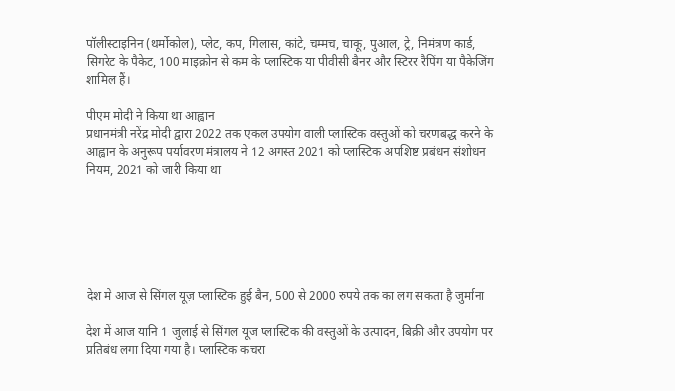पॉलीस्टाइनिन (थर्मोकोल), प्लेट, कप, गिलास, कांटे, चम्मच, चाकू, पुआल, ट्रे, निमंत्रण कार्ड, सिगरेट के पैकेट, 100 माइक्रोन से कम के प्लास्टिक या पीवीसी बैनर और स्टिरर रैपिंग या पैकेजिंग शामिल हैं।

पीएम मोदी ने किया था आह्वान
प्रधानमंत्री नरेंद्र मोदी द्वारा 2022 तक एकल उपयोग वाली प्लास्टिक वस्तुओं को चरणबद्ध करने के आह्वान के अनुरूप पर्यावरण मंत्रालय ने 12 अगस्त 2021 को प्लास्टिक अपशिष्ट प्रबंधन संशोधन नियम, 2021 को जारी किया था






देश मे आज से सिंगल यूज़ प्लास्टिक हुई बैन, 500 से 2000 रुपये तक का लग सकता है जुर्माना

देश में आज यानि 1 जुलाई से सिंगल यूज प्लास्टिक की वस्तुओं के उत्पादन, बिक्री और उपयोग पर प्रतिबंध लगा दिया गया है। प्लास्टिक कचरा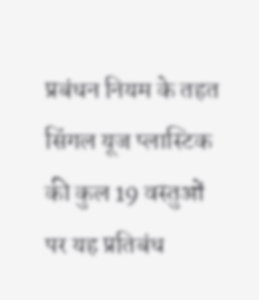प्रबंधन नियम के तहत सिंगल यूज प्लास्टिक की कुल 19 वस्तुओं पर यह प्रतिबंध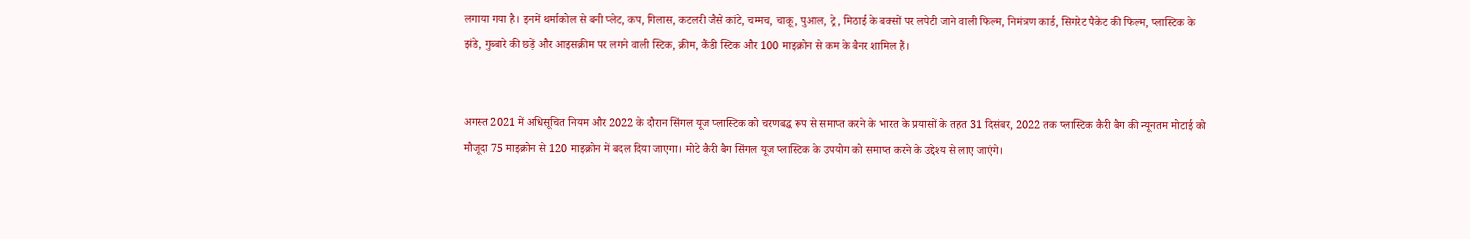लगाया गया है। इनमें थर्माकोल से बनी प्लेट, कप, गिलास, कटलरी जैसे कांटे, चम्मच, चाकू, पुआल, ट्रे, मिठाई के बक्सों पर लपेटी जाने वाली फिल्म, निमंत्रण कार्ड, सिगरेट पैकेट की फिल्म, प्लास्टिक के झंडे, गुब्बारे की छड़ें और आइसक्रीम पर लगने वाली स्टिक, क्रीम, कैंडी स्टिक और 100 माइक्रोन से कम के बैनर शामिल हैं।


अगस्त 2021 में अधिसूचित नियम और 2022 के दौरान सिंगल यूज प्लास्टिक को चरणबद्ध रूप से समाप्त करने के भारत के प्रयासों के तहत 31 दिसंबर, 2022 तक प्लास्टिक कैरी बैग की न्यूनतम मोटाई को मौजूदा 75 माइक्रोन से 120 माइक्रोन में बदल दिया जाएगा। मोटे कैरी बैग सिंगल यूज प्लास्टिक के उपयोग को समाप्त करने के उद्देश्य से लाए जाएंगे।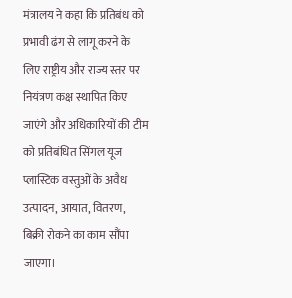मंत्रालय ने कहा कि प्रतिबंध को प्रभावी ढंग से लागू करने के लिए राष्ट्रीय और राज्य स्तर पर नियंत्रण कक्ष स्थापित किए जाएंगे और अधिकारियों की टीम को प्रतिबंधित सिंगल यूज प्लास्टिक वस्तुओं के अवैध उत्पादन, आयात, वितरण, बिक्री रोकने का काम सौंपा जाएगा।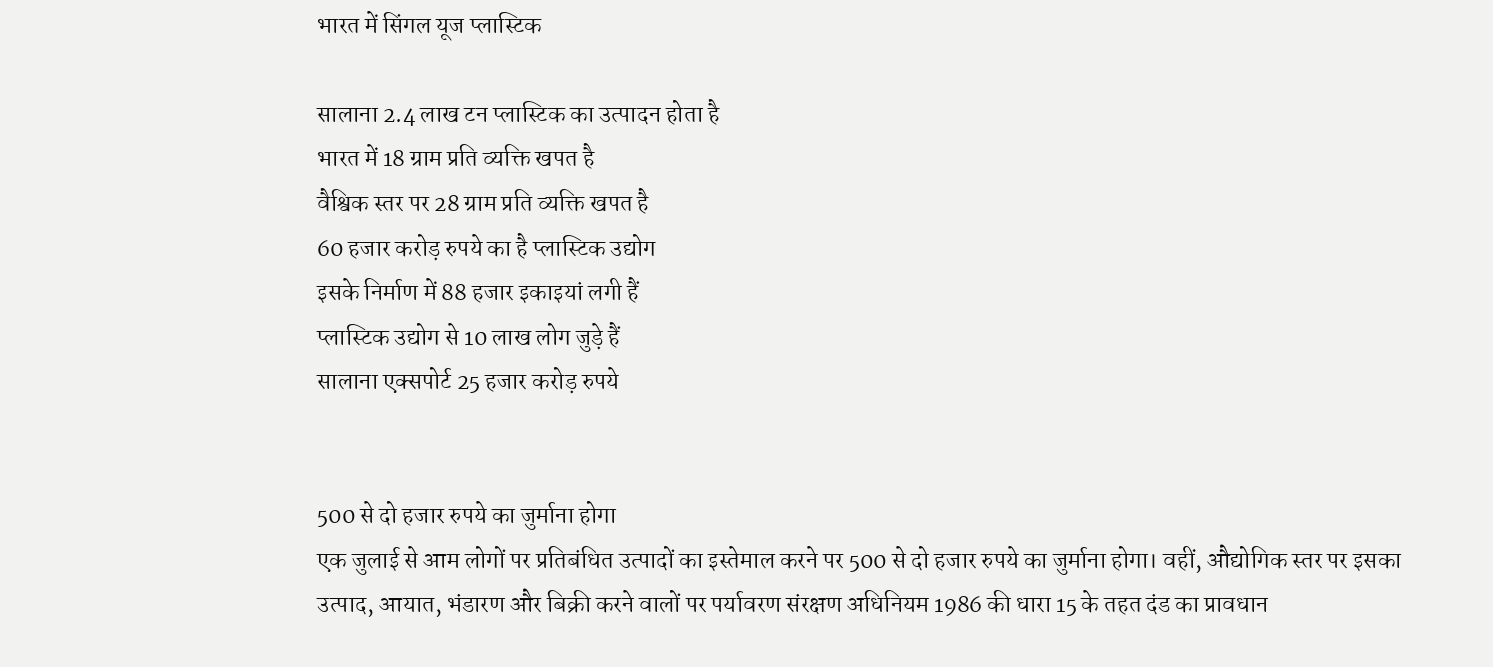भारत में सिंगल यूज प्लास्टिक

सालाना 2.4 लाख टन प्लास्टिक का उत्पादन होता है
भारत में 18 ग्राम प्रति व्यक्ति खपत है
वैश्विक स्तर पर 28 ग्राम प्रति व्यक्ति खपत है
60 हजार करोड़ रुपये का है प्लास्टिक उद्योग
इसके निर्माण में 88 हजार इकाइयां लगी हैं
प्लास्टिक उद्योग से 10 लाख लोग जुड़े हैं
सालाना एक्सपोर्ट 25 हजार करोड़ रुपये


500 से दो हजार रुपये का जुर्माना होगा
एक जुलाई से आम लोगों पर प्रतिबंधित उत्पादों का इस्तेमाल करने पर 500 से दो हजार रुपये का जुर्माना होगा। वहीं, औद्योगिक स्तर पर इसका उत्पाद, आयात, भंडारण और बिक्री करने वालों पर पर्यावरण संरक्षण अधिनियम 1986 की धारा 15 के तहत दंड का प्रावधान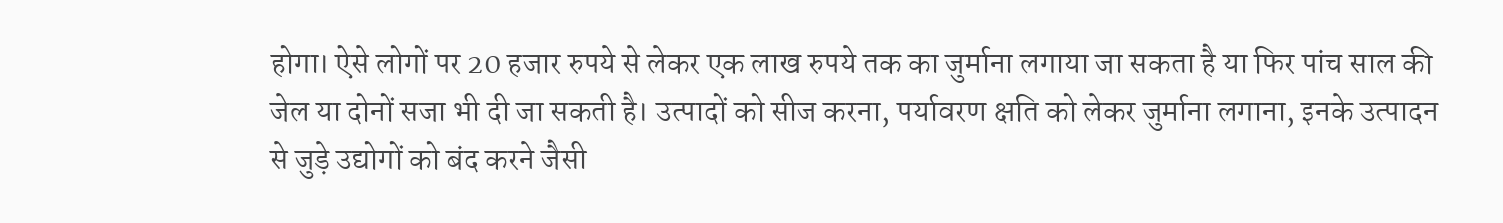होगा। ऐसे लोगों पर 20 हजार रुपये से लेकर एक लाख रुपये तक का जुर्माना लगाया जा सकता है या फिर पांच साल की जेल या दोनों सजा भी दी जा सकती है। उत्पादों को सीज करना, पर्यावरण क्षति को लेकर जुर्माना लगाना, इनके उत्पादन से जुड़े उद्योगों को बंद करने जैसी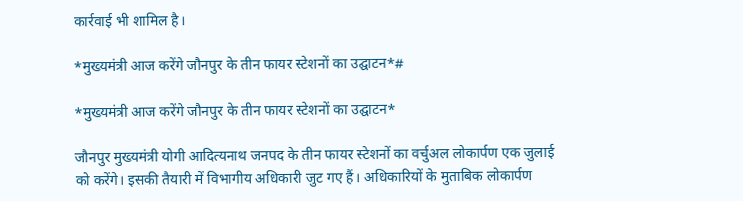कार्रवाई भी शामिल है।

*मुख्यमंत्री आज करेंगे जौनपुर के तीन फायर स्टेशनों का उद्घाटन*#

*मुख्यमंत्री आज करेंगे जौनपुर के तीन फायर स्टेशनों का उद्घाटन*

जौनपुर मुख्यमंत्री योगी आदित्यनाथ जनपद के तीन फायर स्टेशनों का वर्चुअल लोकार्पण एक जुलाई को करेंगे। इसकी तैयारी में विभागीय अधिकारी जुट गए हैं। अधिकारियों के मुताबिक लोकार्पण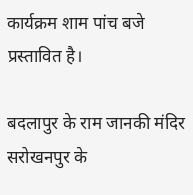कार्यक्रम शाम पांच बजे प्रस्तावित है।

बदलापुर के राम जानकी मंदिर सरोखनपुर के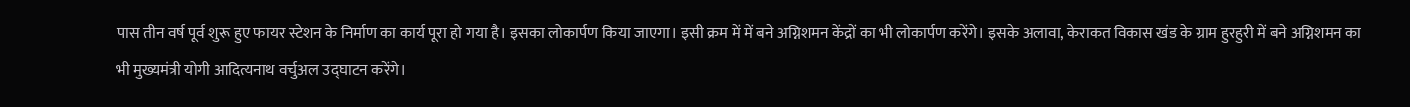पास तीन वर्ष पूर्व शुरू हुए फायर स्टेशन के निर्माण का कार्य पूरा हो गया है। इसका लोकार्पण किया जाएगा। इसी क्रम में में बने अग्निशमन केंद्रों का भी लोकार्पण करेंगे। इसके अलावा, केराकत विकास खंड के ग्राम हुरहुरी में बने अग्निशमन का भी मुख्यमंत्री योगी आदित्यनाथ वर्चुअल उद्घाटन करेंगे।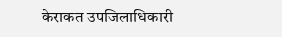केराकत उपजिलाधिकारी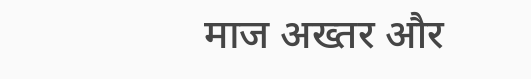माज अख्तर और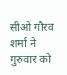सीओ गौरव शर्मा ने गुरुवार को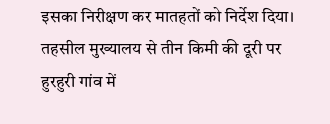इसका निरीक्षण कर मातहतों को निर्देश दिया। तहसील मुख्यालय से तीन किमी की दूरी पर हुरहुरी गांव में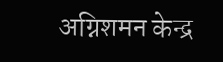अग्निशमन केन्द्र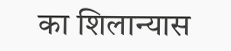का शिलान्यास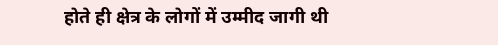होते ही क्षेत्र के लोगों में उम्मीद जागी थी